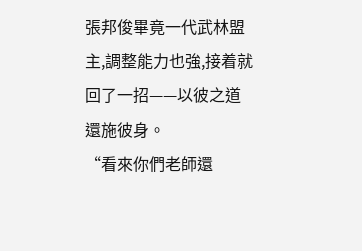張邦俊畢竟一代武林盟主,調整能力也強,接着就回了一招——以彼之道還施彼身。
“看來你們老師還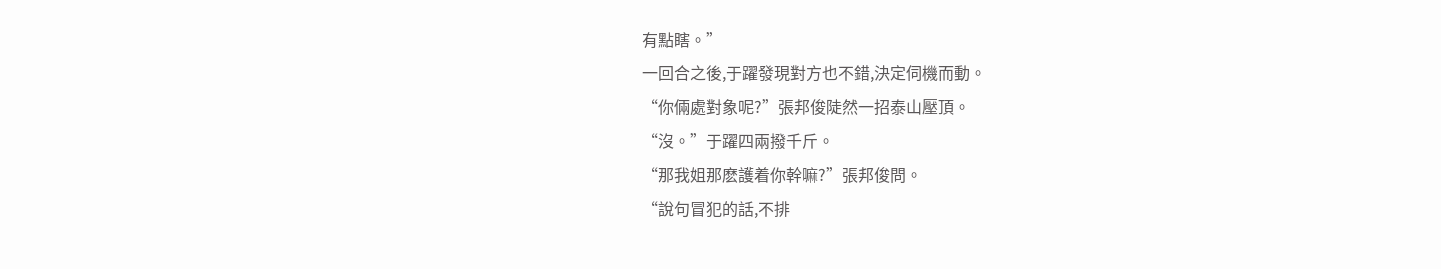有點瞎。”
一回合之後,于躍發現對方也不錯,決定伺機而動。
“你倆處對象呢?”張邦俊陡然一招泰山壓頂。
“沒。”于躍四兩撥千斤。
“那我姐那麽護着你幹嘛?”張邦俊問。
“說句冒犯的話,不排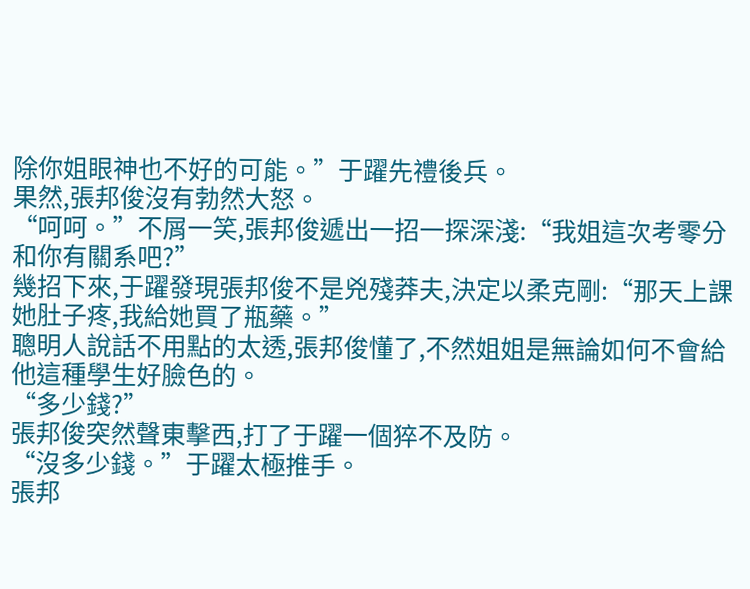除你姐眼神也不好的可能。”于躍先禮後兵。
果然,張邦俊沒有勃然大怒。
“呵呵。”不屑一笑,張邦俊遞出一招一探深淺:“我姐這次考零分和你有關系吧?”
幾招下來,于躍發現張邦俊不是兇殘莽夫,決定以柔克剛:“那天上課她肚子疼,我給她買了瓶藥。”
聰明人說話不用點的太透,張邦俊懂了,不然姐姐是無論如何不會給他這種學生好臉色的。
“多少錢?”
張邦俊突然聲東擊西,打了于躍一個猝不及防。
“沒多少錢。”于躍太極推手。
張邦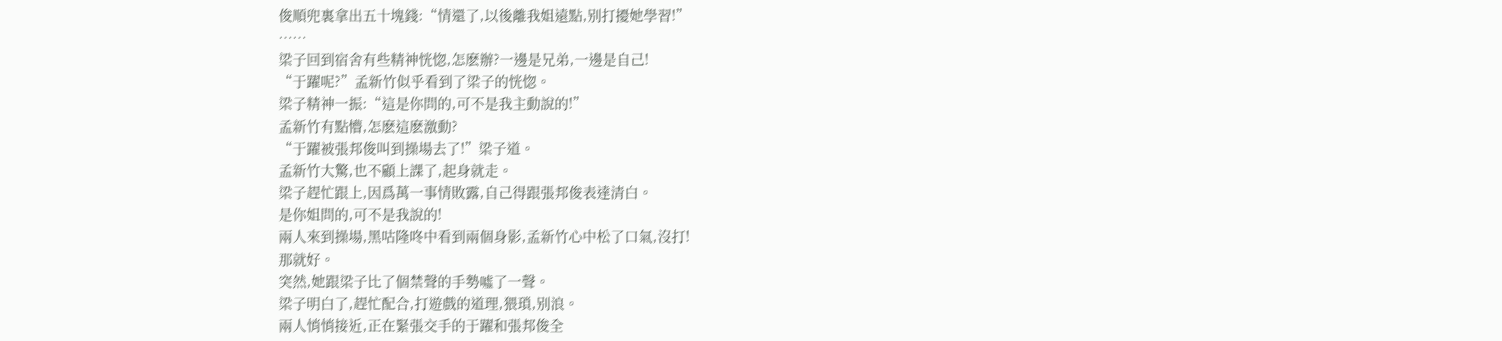俊順兜裏拿出五十塊錢:“情還了,以後離我姐遠點,别打擾她學習!”
……
梁子回到宿舍有些精神恍惚,怎麽辦?一邊是兄弟,一邊是自己!
“于躍呢?”孟新竹似乎看到了梁子的恍惚。
梁子精神一振:“這是你問的,可不是我主動說的!”
孟新竹有點懵,怎麽這麽激動?
“于躍被張邦俊叫到操場去了!”梁子道。
孟新竹大驚,也不顧上課了,起身就走。
梁子趕忙跟上,因爲萬一事情敗露,自己得跟張邦俊表達清白。
是你姐問的,可不是我說的!
兩人來到操場,黑咕隆咚中看到兩個身影,孟新竹心中松了口氣,沒打!
那就好。
突然,她跟梁子比了個禁聲的手勢噓了一聲。
梁子明白了,趕忙配合,打遊戲的道理,猥瑣,别浪。
兩人悄悄接近,正在緊張交手的于躍和張邦俊全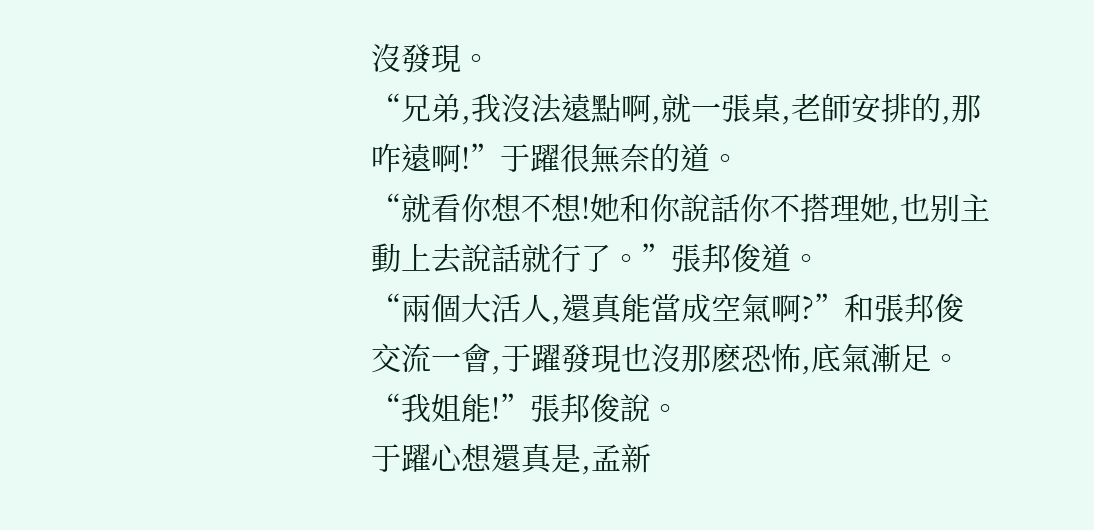沒發現。
“兄弟,我沒法遠點啊,就一張桌,老師安排的,那咋遠啊!”于躍很無奈的道。
“就看你想不想!她和你說話你不搭理她,也别主動上去說話就行了。”張邦俊道。
“兩個大活人,還真能當成空氣啊?”和張邦俊交流一會,于躍發現也沒那麽恐怖,底氣漸足。
“我姐能!”張邦俊說。
于躍心想還真是,孟新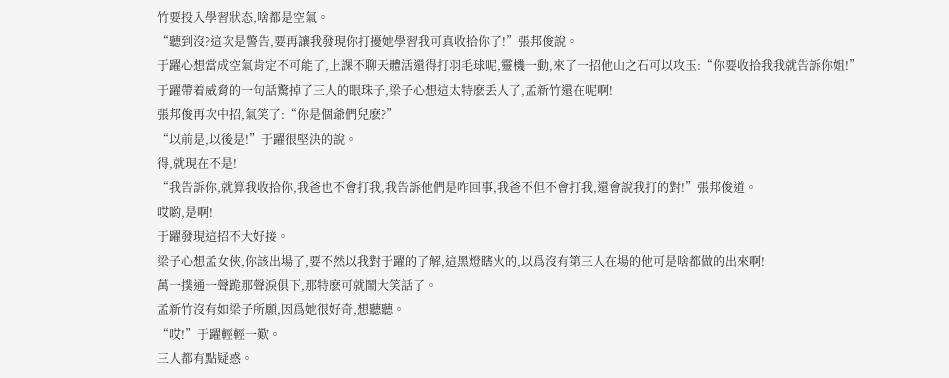竹要投入學習狀态,啥都是空氣。
“聽到沒?這次是警告,要再讓我發現你打擾她學習我可真收拾你了!”張邦俊說。
于躍心想當成空氣肯定不可能了,上課不聊天體活還得打羽毛球呢,靈機一動,來了一招他山之石可以攻玉:“你要收拾我我就告訴你姐!”
于躍帶着威脅的一句話驚掉了三人的眼珠子,梁子心想這太特麽丢人了,孟新竹還在呢啊!
張邦俊再次中招,氣笑了:“你是個爺們兒麽?”
“以前是,以後是!”于躍很堅決的說。
得,就現在不是!
“我告訴你,就算我收拾你,我爸也不會打我,我告訴他們是咋回事,我爸不但不會打我,還會說我打的對!”張邦俊道。
哎喲,是啊!
于躍發現這招不大好接。
梁子心想孟女俠,你該出場了,要不然以我對于躍的了解,這黑燈瞎火的,以爲沒有第三人在場的他可是啥都做的出來啊!
萬一撲通一聲跪那聲淚俱下,那特麽可就鬧大笑話了。
孟新竹沒有如梁子所願,因爲她很好奇,想聽聽。
“哎!”于躍輕輕一歎。
三人都有點疑惑。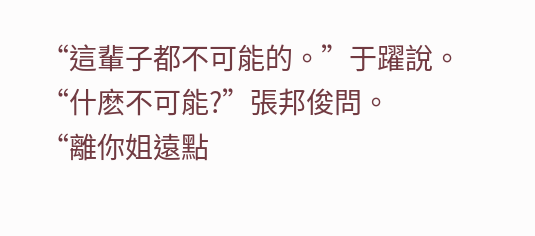“這輩子都不可能的。”于躍說。
“什麽不可能?”張邦俊問。
“離你姐遠點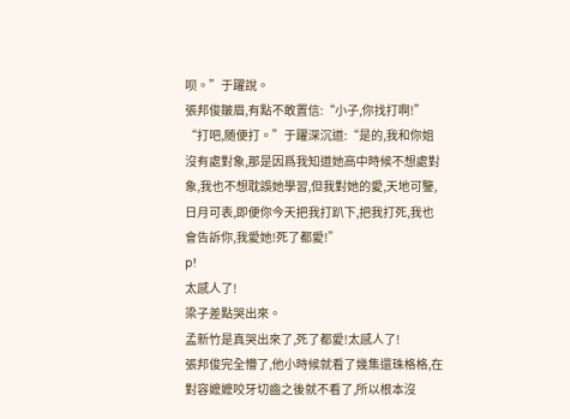呗。”于躍說。
張邦俊皺眉,有點不敢置信:“小子,你找打啊!”
“打吧,随便打。”于躍深沉道:“是的,我和你姐沒有處對象,那是因爲我知道她高中時候不想處對象,我也不想耽誤她學習,但我對她的愛,天地可鑒,日月可表,即便你今天把我打趴下,把我打死,我也會告訴你,我愛她!死了都愛!”
p!
太感人了!
梁子差點哭出來。
孟新竹是真哭出來了,死了都愛!太感人了!
張邦俊完全懵了,他小時候就看了幾集還珠格格,在對容嬷嬷咬牙切齒之後就不看了,所以根本沒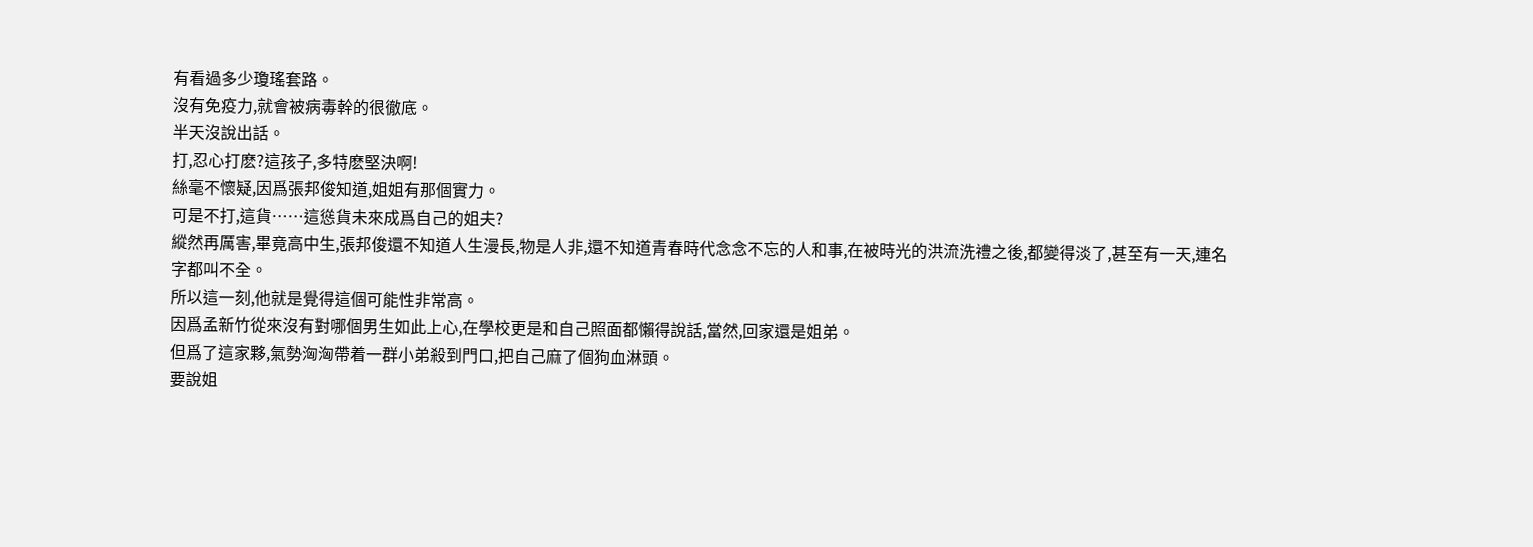有看過多少瓊瑤套路。
沒有免疫力,就會被病毒幹的很徹底。
半天沒說出話。
打,忍心打麽?這孩子,多特麽堅決啊!
絲毫不懷疑,因爲張邦俊知道,姐姐有那個實力。
可是不打,這貨……這慫貨未來成爲自己的姐夫?
縱然再厲害,畢竟高中生,張邦俊還不知道人生漫長,物是人非,還不知道青春時代念念不忘的人和事,在被時光的洪流洗禮之後,都變得淡了,甚至有一天,連名字都叫不全。
所以這一刻,他就是覺得這個可能性非常高。
因爲孟新竹從來沒有對哪個男生如此上心,在學校更是和自己照面都懶得說話,當然,回家還是姐弟。
但爲了這家夥,氣勢洶洶帶着一群小弟殺到門口,把自己麻了個狗血淋頭。
要說姐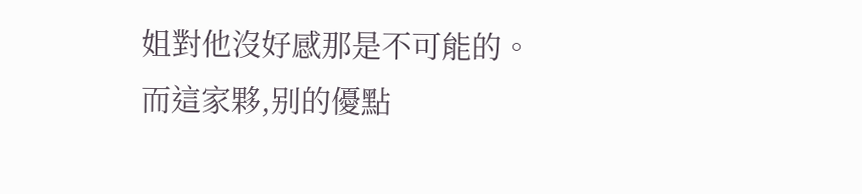姐對他沒好感那是不可能的。
而這家夥,别的優點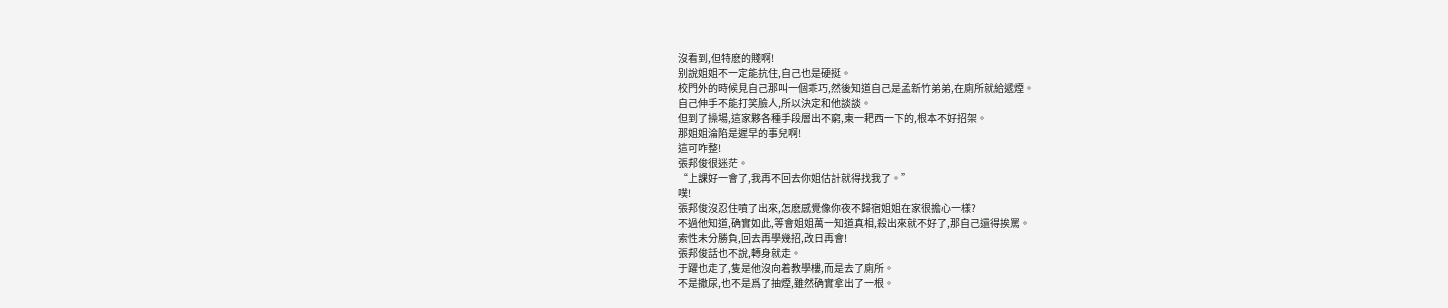沒看到,但特麽的賤啊!
别說姐姐不一定能抗住,自己也是硬挺。
校門外的時候見自己那叫一個乖巧,然後知道自己是孟新竹弟弟,在廁所就給遞煙。
自己伸手不能打笑臉人,所以決定和他談談。
但到了操場,這家夥各種手段層出不窮,東一耙西一下的,根本不好招架。
那姐姐淪陷是遲早的事兒啊!
這可咋整!
張邦俊很迷茫。
“上課好一會了,我再不回去你姐估計就得找我了。”
噗!
張邦俊沒忍住噴了出來,怎麽感覺像你夜不歸宿姐姐在家很擔心一樣?
不過他知道,确實如此,等會姐姐萬一知道真相,殺出來就不好了,那自己還得挨罵。
索性未分勝負,回去再學幾招,改日再會!
張邦俊話也不說,轉身就走。
于躍也走了,隻是他沒向着教學樓,而是去了廁所。
不是撒尿,也不是爲了抽煙,雖然确實拿出了一根。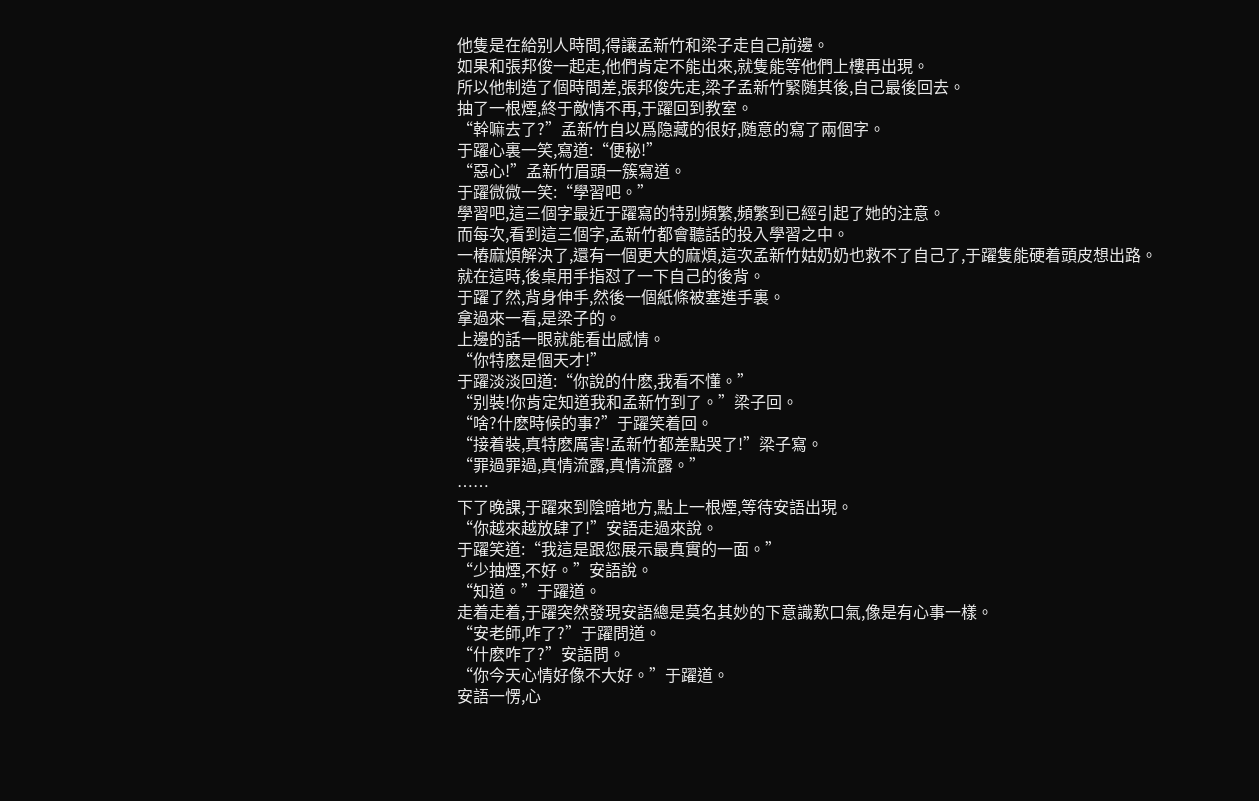他隻是在給别人時間,得讓孟新竹和梁子走自己前邊。
如果和張邦俊一起走,他們肯定不能出來,就隻能等他們上樓再出現。
所以他制造了個時間差,張邦俊先走,梁子孟新竹緊随其後,自己最後回去。
抽了一根煙,終于敵情不再,于躍回到教室。
“幹嘛去了?”孟新竹自以爲隐藏的很好,随意的寫了兩個字。
于躍心裏一笑,寫道:“便秘!”
“惡心!”孟新竹眉頭一簇寫道。
于躍微微一笑:“學習吧。”
學習吧,這三個字最近于躍寫的特别頻繁,頻繁到已經引起了她的注意。
而每次,看到這三個字,孟新竹都會聽話的投入學習之中。
一樁麻煩解決了,還有一個更大的麻煩,這次孟新竹姑奶奶也救不了自己了,于躍隻能硬着頭皮想出路。
就在這時,後桌用手指怼了一下自己的後背。
于躍了然,背身伸手,然後一個紙條被塞進手裏。
拿過來一看,是梁子的。
上邊的話一眼就能看出感情。
“你特麽是個天才!”
于躍淡淡回道:“你說的什麽,我看不懂。”
“别裝!你肯定知道我和孟新竹到了。”梁子回。
“啥?什麽時候的事?”于躍笑着回。
“接着裝,真特麽厲害!孟新竹都差點哭了!”梁子寫。
“罪過罪過,真情流露,真情流露。”
……
下了晚課,于躍來到陰暗地方,點上一根煙,等待安語出現。
“你越來越放肆了!”安語走過來說。
于躍笑道:“我這是跟您展示最真實的一面。”
“少抽煙,不好。”安語說。
“知道。”于躍道。
走着走着,于躍突然發現安語總是莫名其妙的下意識歎口氣,像是有心事一樣。
“安老師,咋了?”于躍問道。
“什麽咋了?”安語問。
“你今天心情好像不大好。”于躍道。
安語一愣,心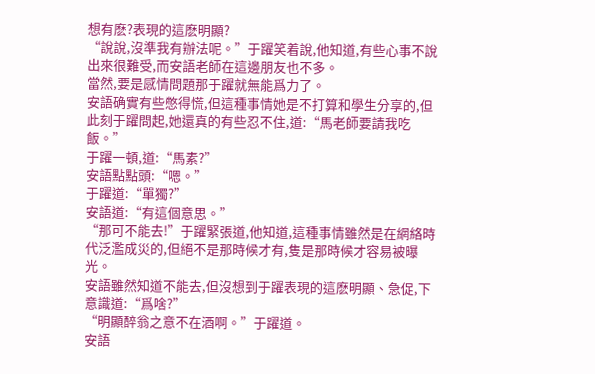想有麽?表現的這麽明顯?
“說說,沒準我有辦法呢。”于躍笑着說,他知道,有些心事不說出來很難受,而安語老師在這邊朋友也不多。
當然,要是感情問題那于躍就無能爲力了。
安語确實有些憋得慌,但這種事情她是不打算和學生分享的,但此刻于躍問起,她還真的有些忍不住,道:“馬老師要請我吃飯。”
于躍一頓,道:“馬素?”
安語點點頭:“嗯。”
于躍道:“單獨?”
安語道:“有這個意思。”
“那可不能去!”于躍緊張道,他知道,這種事情雖然是在網絡時代泛濫成災的,但絕不是那時候才有,隻是那時候才容易被曝光。
安語雖然知道不能去,但沒想到于躍表現的這麽明顯、急促,下意識道:“爲啥?”
“明顯醉翁之意不在酒啊。”于躍道。
安語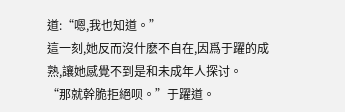道:“嗯,我也知道。”
這一刻,她反而沒什麽不自在,因爲于躍的成熟,讓她感覺不到是和未成年人探讨。
“那就幹脆拒絕呗。”于躍道。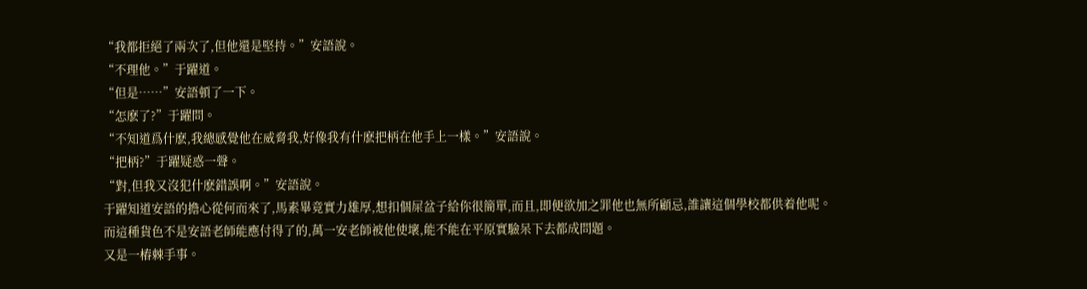“我都拒絕了兩次了,但他還是堅持。”安語說。
“不理他。”于躍道。
“但是……”安語頓了一下。
“怎麽了?”于躍問。
“不知道爲什麽,我總感覺他在威脅我,好像我有什麽把柄在他手上一樣。”安語說。
“把柄?”于躍疑惑一聲。
“對,但我又沒犯什麽錯誤啊。”安語說。
于躍知道安語的擔心從何而來了,馬素畢竟實力雄厚,想扣個屎盆子給你很簡單,而且,即便欲加之罪他也無所顧忌,誰讓這個學校都供着他呢。
而這種貨色不是安語老師能應付得了的,萬一安老師被他使壞,能不能在平原實驗呆下去都成問題。
又是一樁棘手事。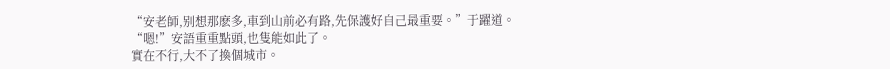“安老師,别想那麽多,車到山前必有路,先保護好自己最重要。”于躍道。
“嗯!”安語重重點頭,也隻能如此了。
實在不行,大不了換個城市。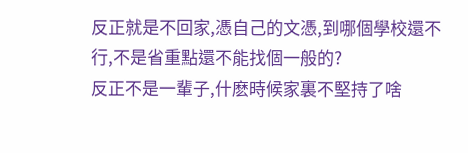反正就是不回家,憑自己的文憑,到哪個學校還不行,不是省重點還不能找個一般的?
反正不是一輩子,什麽時候家裏不堅持了啥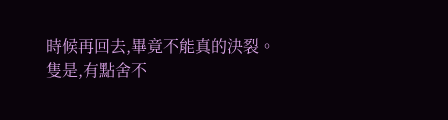時候再回去,畢竟不能真的決裂。
隻是,有點舍不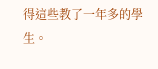得這些教了一年多的學生。